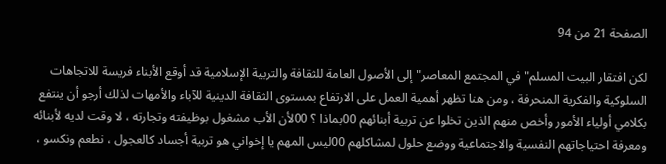الصفحة 21 من 94

لكن افتقار البيت المسلم"في المجتمع المعاصر"إلى الأصول العامة للثقافة والتربية الإسلامية قد أوقع الأبناء فريسة للاتجاهات السلوكية والفكرية المنحرفة ، ومن هنا تظهر أهمية العمل على الارتفاع بمستوى الثقافة الدينية للآباء والأمهات لذلك أرجو أن ينتفع بكلامي أولياء الأمور وأخص منهم الذين تخلوا عن تربية أبنائهم 00بماذا ؟ 00لأن الأب مشغول بوظيفته وتجارته ، لا وقت لديه لأبنائه ومعرفة احتياجاتهم النفسية والاجتماعية ووضع حلول لمشاكلهم 00ليس المهم يا إخواني هو تربية أجساد كالعجول ، نطعم ونكسو ،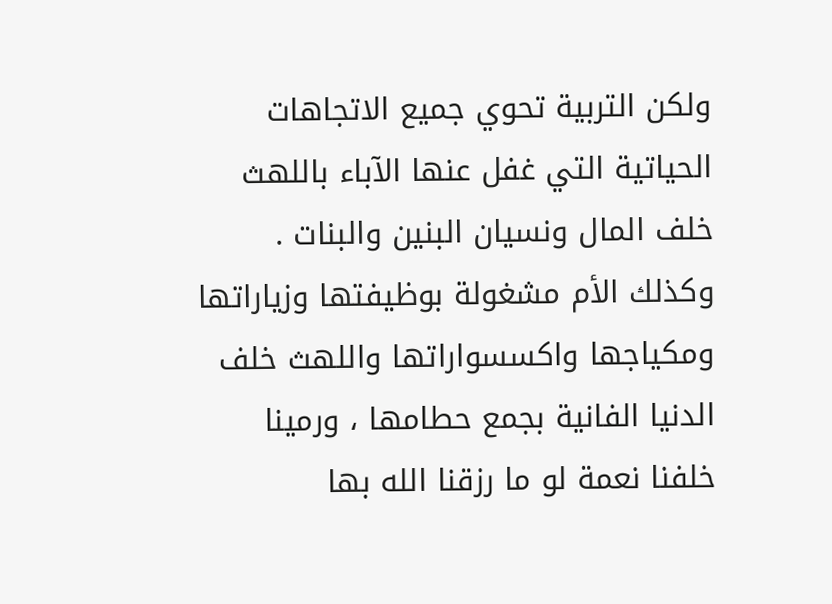ولكن التربية تحوي جميع الاتجاهات الحياتية التي غفل عنها الآباء باللهث خلف المال ونسيان البنين والبنات . وكذلك الأم مشغولة بوظيفتها وزياراتها ومكياجها واكسسواراتها واللهث خلف الدنيا الفانية بجمع حطامها ، ورمينا خلفنا نعمة لو ما رزقنا الله بها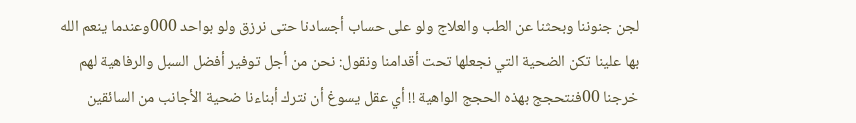لجن جنوننا وبحثنا عن الطب والعلاج ولو على حساب أجسادنا حتى نرزق ولو بواحد 000وعندما ينعم الله بها علينا تكن الضحية التي نجعلها تحت أقدامنا ونقول: نحن من أجل توفير أفضل السبل والرفاهية لهم خرجنا 00فنتحجج بهذه الحجج الواهية !! أي عقل يسوغ أن نترك أبناءنا ضحية الأجانب من السائقين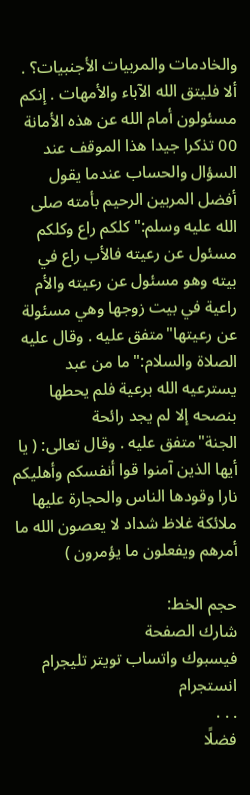والخادمات والمربيات الأجنبيات؟ . ألا فليتق الله الآباء والأمهات . إنكم مسئولون أمام الله عن هذه الأمانة 00 تذكرا جيدا هذا الموقف عند السؤال والحساب عندما يقول أفضل المربين الرحيم بأمته صلى الله عليه وسلم:"كلكم راع وكلكم مسئول عن رعيته فالأب راع في بيته وهو مسئول عن رعيته والأم راعية في بيت زوجها وهي مسئولة عن رعيتها"متفق عليه . وقال عليه الصلاة والسلام:"ما من عبد يسترعيه الله برعية فلم يحطها بنصحه إلا لم يجد رائحة الجنة"متفق عليه . وقال تعالى: ( يا أيها الذين آمنوا قوا أنفسكم وأهليكم نارا وقودها الناس والحجارة عليها ملائكة غلاظ شداد لا يعصون الله ما أمرهم ويفعلون ما يؤمرون )

حجم الخط:
شارك الصفحة
فيسبوك واتساب تويتر تليجرام انستجرام
. . .
فضلًا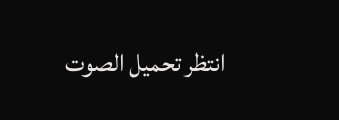انتظر تحميل الصوت